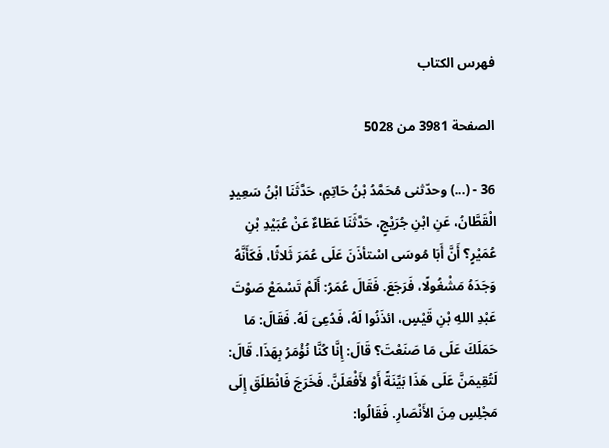فهرس الكتاب

الصفحة 3981 من 5028

36 - (...) وحدّثنى مُحَمَّدُ بْنُ حَاتِمٍ، حَدَّثَنَا ابْنُ سَعِيدٍ الْقَطَّانُ، عَنِ ابْنِ جُرَيْجٍ، حَدَّثَنَا عَطَاءٌ عَنْ عُبَيْدِ بْنِ عُمَيْرٍ؟ أَنَّ أَبَا مُوسَى اسْتأذَنَ عَلَى عُمَرَ ثَلاثًا، فَكَأَنَّهُ وَجَدَهُ مَشْغُولًا، فَرَجَعَ. فَقَالَ عُمَرُ: أَلَمْ تَسْمَعْ صَوْتَ عَبْدِ اللهِ بْنِ قَيْسٍ، ائذَنُوا لَهُ، فَدُعِىَ لَهُ. فَقَالَ: مَا حَمَلَكَ عَلَى مَا صَنَعْتَ؟ قَالَ: إِنَّا كُنَّا نُؤْمَرُ بِهَذَا. قَالَ: لَتُقِيمَنَّ عَلَى هَذَا بَيِّنَةً أَوْ لأَفْعَلَنَّ. فَخَرَجَ فَانْطَلَقَ إِلَى مَجْلِسٍ مِنَ الأَنْصَارِ. فَقَالُوا: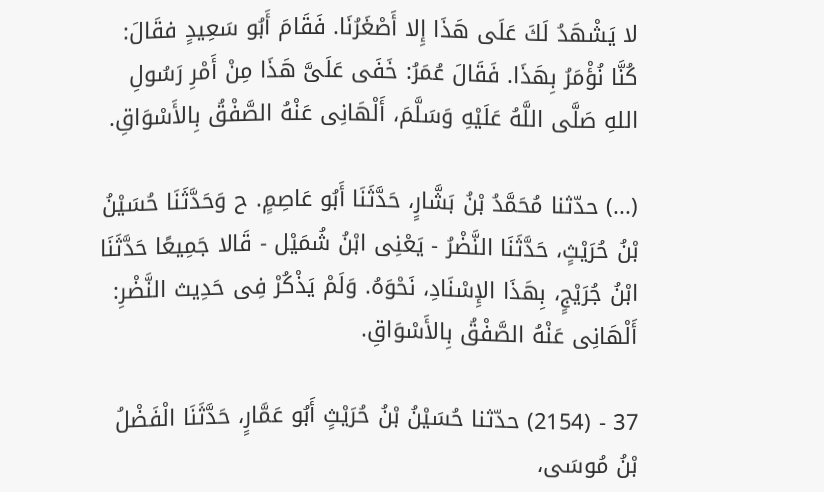لا يَشْهَدُ لَكَ عَلَى هَذَا إِلا أَصْغَرُنَا. فَقَامَ أَبُو سَعِيدٍ فقَالَ: كُنَّا نُؤْمَرُ بِهَذَا. فَقَالَ عُمَرُ: خَفَى عَلَىَّ هَذَا مِنْ أَمْرِ رَسُولِ اللهِ صَلَّى اللَّهُ عَلَيْهِ وَسَلَّمَ، أَلْهَانِى عَنْهُ الصَّفْقُ بِالأَسْوَاقِ.

(...) حدّثنا مُحَمَّدُ بْنُ بَشَّارٍ، حَدَّثَنَا أَبُو عَاصِمٍ. ح وَحَدَّثَنَا حُسَيْنُ بْنُ حُرَيْثٍ، حَدَّثَنَا النَّضْرُ - يَعْنِى ابْنُ شُمَيْل - قَالا جَمِيعًا حَدَّثَنَا ابْنُ جُرَيْجٍ، بِهَذَا الإِسْنَادِ، نَحْوَهُ. وَلَمْ يَذْكُرْ فِى حَدِيث النَّضْرِ: أَلْهَانِى عَنْهُ الصَّفْقُ بِالأَسْوَاقِ.

37 - (2154) حدّثنا حُسَيْنُ بْنُ حُرَيْثٍ أَبُو عَمَّارٍ، حَدَّثَنَا الْفَضْلُ بْنُ مُوسَى،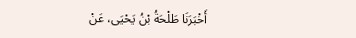أَخْبَرَنَا طَلْحَةُ بْنُ يَحْيَى، عَنْ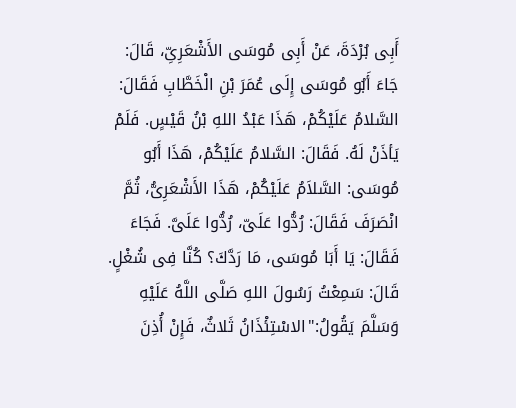أَبِى بُرْدَةَ، عَنْ أَبِى مُوسَى الأَشْعَرِىِّ، قَالَ: جَاءَ أَبُو مُوسَى إِلَى عُمَرَ بْنِ الْخَطَّابِ فَقَالَ: السَّلامُ عَلَيْكُمْ، هَذَا عَبْدُ اللهِ بْنُ قَيْسٍ. فَلَمْ يَأذَنْ لَهُ. فَقَالَ: السَّلامُ عَلَيْكُمْ، هَذَا أَبُو مُوسَى: السَّلاَمُ عَلَيْكُمْ، هَذَا الأَشْعَرِىُّ، ثُمَّ انْصَرَفَ فَقَالَ: رُدُّوا عَلَىّ، رُدُّوا عَلَىَّ. فَجَاءَ فَقَالَ: يَا أَبَا مُوسَى، مَا رَدَّكَ؟ كُنَّا فِى شُغْلٍ. قَالَ: سَمِعْتُ رَسُولَ اللهِ صَلَّى اللَّهُ عَلَيْهِ وَسَلَّمَ يَقُولُ:"الاسْتِئْذَانُ ثَلاثٌ، فَإِنْ أُذِنَ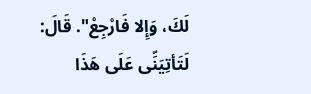لَكَ، وَإِلا فَارْجِعْ". قَالَ: لَتَأتِيَنِّى عَلَى هَذَا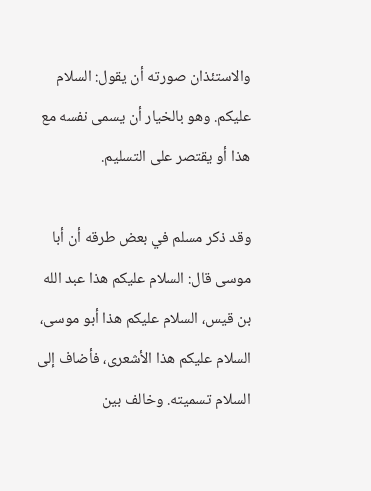والاستئذان صورته أن يقول: السلام عليكم. وهو بالخيار أن يسمى نفسه مع هذا أو يقتصر على التسليم.

وقد ذكر مسلم في بعض طرقه أن أبا موسى قال: السلام عليكم هذا عبد الله بن قيس، السلام عليكم هذا أبو موسى، السلام عليكم هذا الأشعرى، فأضاف إلى السلام تسميته. وخالف بين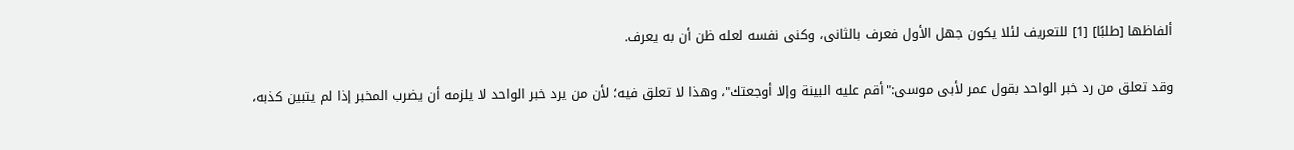ألفاظها [طلبًا] [1] للتعريف لئلا يكون جهل الأول فعرف بالثانى، وكنى نفسه لعله ظن أن به يعرف.

وقد تعلق من رد خبر الواحد بقول عمر لأبى موسى:"أقم عليه البينة وإلا أوجعتك"، وهذا لا تعلق فيه؛ لأن من يرد خبر الواحد لا يلزمه أن يضرب المخبر إذا لم يتبين كذبه،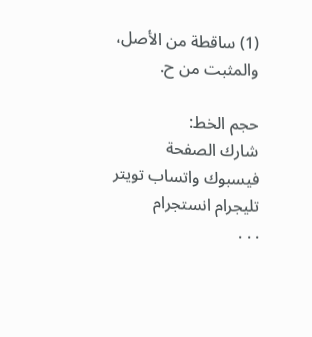(1) ساقطة من الأصل، والمثبت من ح.

حجم الخط:
شارك الصفحة
فيسبوك واتساب تويتر تليجرام انستجرام
. . .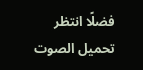فضلًا انتظر تحميل الصوت